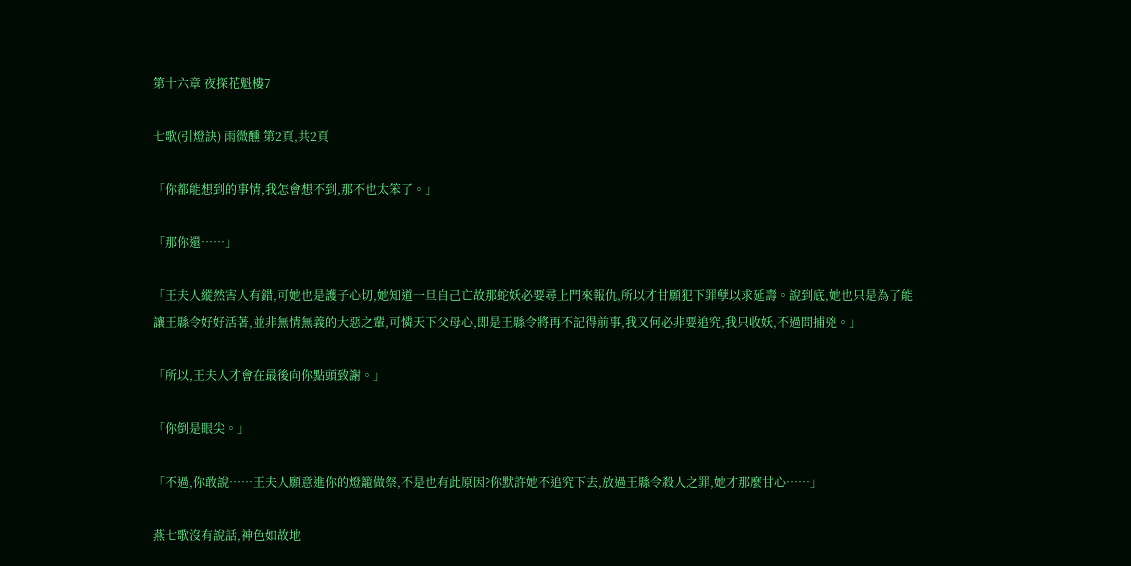第十六章 夜探花魁樓7

七歌(引燈訣) 雨微醺 第2頁,共2頁

「你都能想到的事情,我怎會想不到,那不也太笨了。」

「那你還……」

「王夫人縱然害人有錯,可她也是護子心切,她知道一旦自己亡故那蛇妖必要尋上門來報仇,所以才甘願犯下罪孽以求延壽。說到底,她也只是為了能讓王縣令好好活著,並非無情無義的大惡之輩,可憐天下父母心,即是王縣令將再不記得前事,我又何必非要追究,我只收妖,不過問捕兇。」

「所以,王夫人才會在最後向你點頭致謝。」

「你倒是眼尖。」

「不過,你敢說……王夫人願意進你的燈籠做祭,不是也有此原因?你默許她不追究下去,放過王縣令殺人之罪,她才那麼甘心……」

燕七歌沒有說話,神色如故地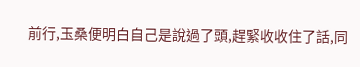前行,玉桑便明白自己是說過了頭,趕緊收收住了話,同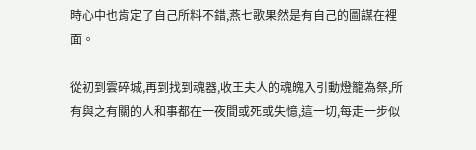時心中也肯定了自己所料不錯,燕七歌果然是有自己的圖謀在裡面。

從初到雲碎城,再到找到魂器,收王夫人的魂魄入引動燈籠為祭,所有與之有關的人和事都在一夜間或死或失憶,這一切,每走一步似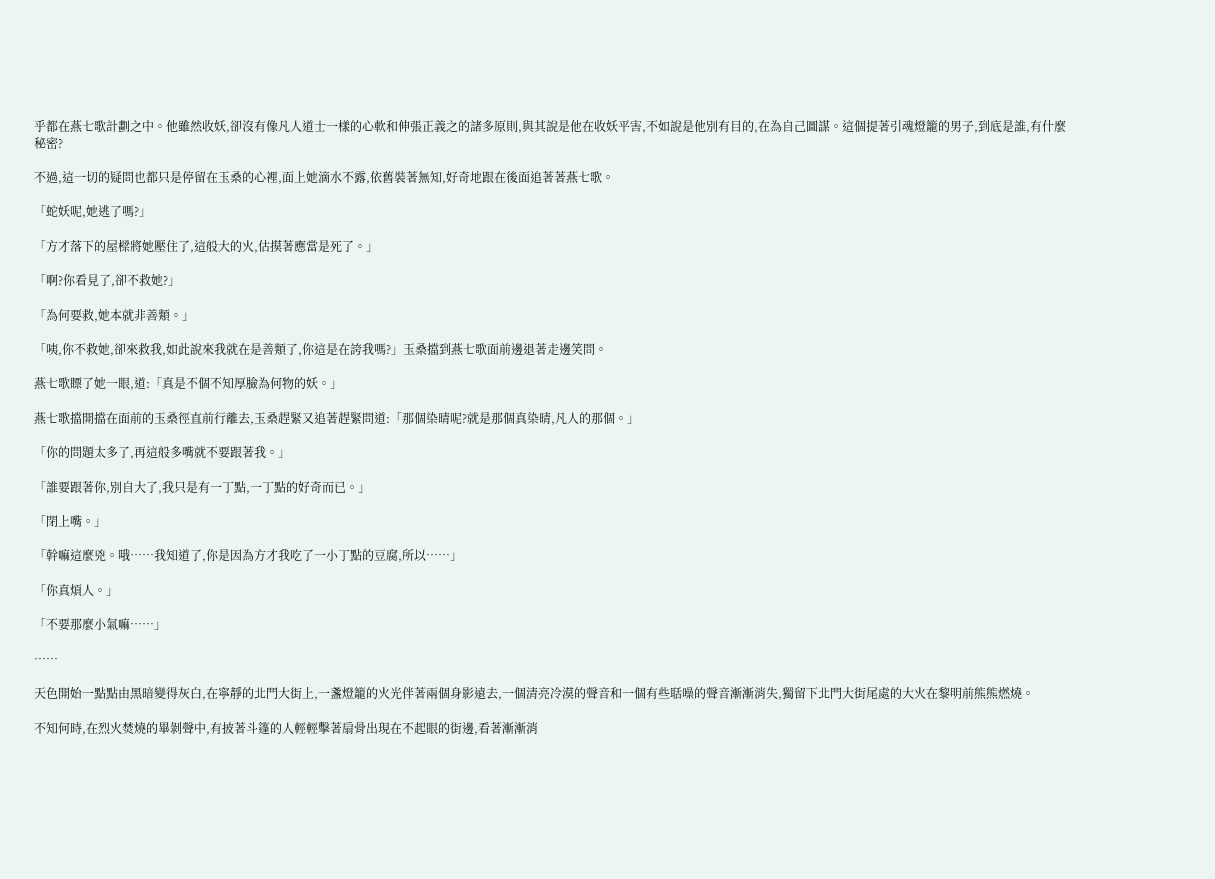乎都在燕七歌計劃之中。他雖然收妖,卻沒有像凡人道士一樣的心軟和伸張正義之的諸多原則,與其說是他在收妖平害,不如說是他別有目的,在為自己圖謀。這個提著引魂燈籠的男子,到底是誰,有什麼秘密?

不過,這一切的疑問也都只是停留在玉桑的心裡,面上她滴水不露,依舊裝著無知,好奇地跟在後面追著著燕七歌。

「蛇妖呢,她逃了嗎?」

「方才落下的屋樑將她壓住了,這般大的火,估摸著應當是死了。」

「啊?你看見了,卻不救她?」

「為何要救,她本就非善類。」

「咦,你不救她,卻來救我,如此說來我就在是善類了,你這是在誇我嗎?」玉桑擋到燕七歌面前邊退著走邊笑問。

燕七歌瞟了她一眼,道:「真是不個不知厚臉為何物的妖。」

燕七歌擋開擋在面前的玉桑徑直前行離去,玉桑趕緊又追著趕緊問道:「那個染晴呢?就是那個真染晴,凡人的那個。」

「你的問題太多了,再這般多嘴就不要跟著我。」

「誰要跟著你,別自大了,我只是有一丁點,一丁點的好奇而已。」

「閉上嘴。」

「幹嘛這麼兇。哦……我知道了,你是因為方才我吃了一小丁點的豆腐,所以……」

「你真煩人。」

「不要那麼小氣嘛……」

……

天色開始一點點由黑暗變得灰白,在寧靜的北門大街上,一盞燈籠的火光伴著兩個身影遠去,一個清亮冷漠的聲音和一個有些聒噪的聲音漸漸消失,獨留下北門大街尾處的大火在黎明前熊熊燃燒。

不知何時,在烈火焚燒的畢剝聲中,有披著斗篷的人輕輕擊著扇骨出現在不起眼的街邊,看著漸漸消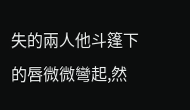失的兩人他斗篷下的唇微微彎起,然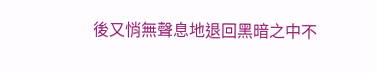後又悄無聲息地退回黑暗之中不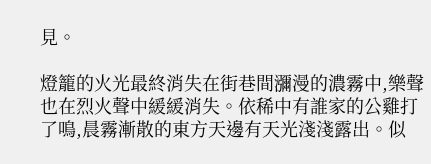見。

燈籠的火光最終消失在街巷間瀰漫的濃霧中,樂聲也在烈火聲中緩緩消失。依稀中有誰家的公雞打了鳴,晨霧漸散的東方天邊有天光淺淺露出。似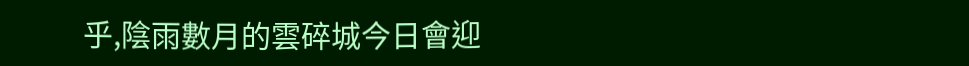乎,陰雨數月的雲碎城今日會迎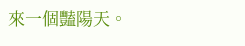來一個豔陽天。